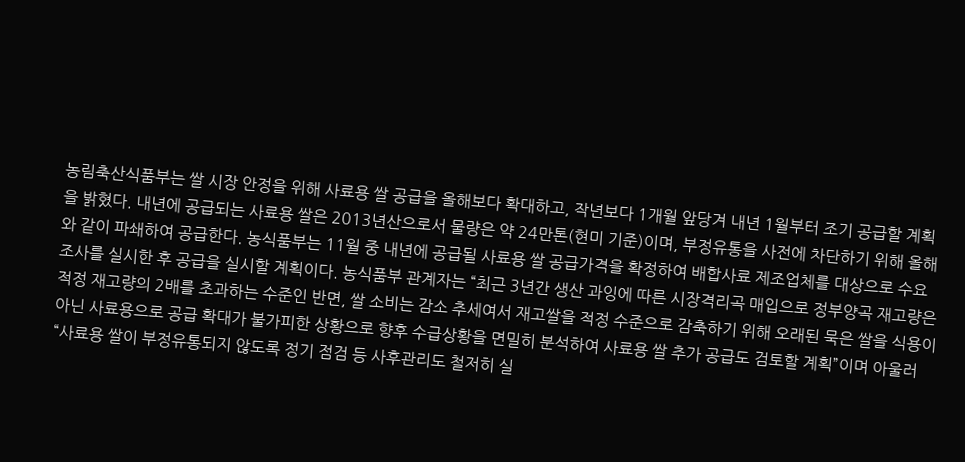농림축산식품부는 쌀 시장 안정을 위해 사료용 쌀 공급을 올해보다 확대하고, 작년보다 1개월 앞당겨 내년 1월부터 조기 공급할 계획을 밝혔다. 내년에 공급되는 사료용 쌀은 2013년산으로서 물량은 약 24만톤(현미 기준)이며, 부정유통을 사전에 차단하기 위해 올해와 같이 파쇄하여 공급한다. 농식품부는 11월 중 내년에 공급될 사료용 쌀 공급가격을 확정하여 배합사료 제조업체를 대상으로 수요조사를 실시한 후 공급을 실시할 계획이다. 농식품부 관계자는 “최근 3년간 생산 과잉에 따른 시장격리곡 매입으로 정부양곡 재고량은 적정 재고량의 2배를 초과하는 수준인 반면, 쌀 소비는 감소 추세여서 재고쌀을 적정 수준으로 감축하기 위해 오래된 묵은 쌀을 식용이 아닌 사료용으로 공급 확대가 불가피한 상황으로 향후 수급상황을 면밀히 분석하여 사료용 쌀 추가 공급도 검토할 계획”이며 아울러 “사료용 쌀이 부정유통되지 않도록 정기 점검 등 사후관리도 철저히 실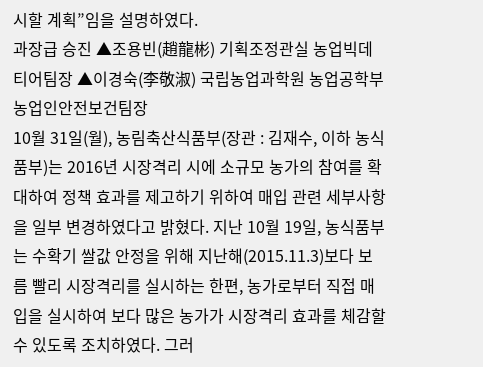시할 계획”임을 설명하였다.
과장급 승진 ▲조용빈(趙龍彬) 기획조정관실 농업빅데티어팀장 ▲이경숙(李敬淑) 국립농업과학원 농업공학부 농업인안전보건팀장
10월 31일(월), 농림축산식품부(장관 : 김재수, 이하 농식품부)는 2016년 시장격리 시에 소규모 농가의 참여를 확대하여 정책 효과를 제고하기 위하여 매입 관련 세부사항을 일부 변경하였다고 밝혔다. 지난 10월 19일, 농식품부는 수확기 쌀값 안정을 위해 지난해(2015.11.3)보다 보름 빨리 시장격리를 실시하는 한편, 농가로부터 직접 매입을 실시하여 보다 많은 농가가 시장격리 효과를 체감할 수 있도록 조치하였다. 그러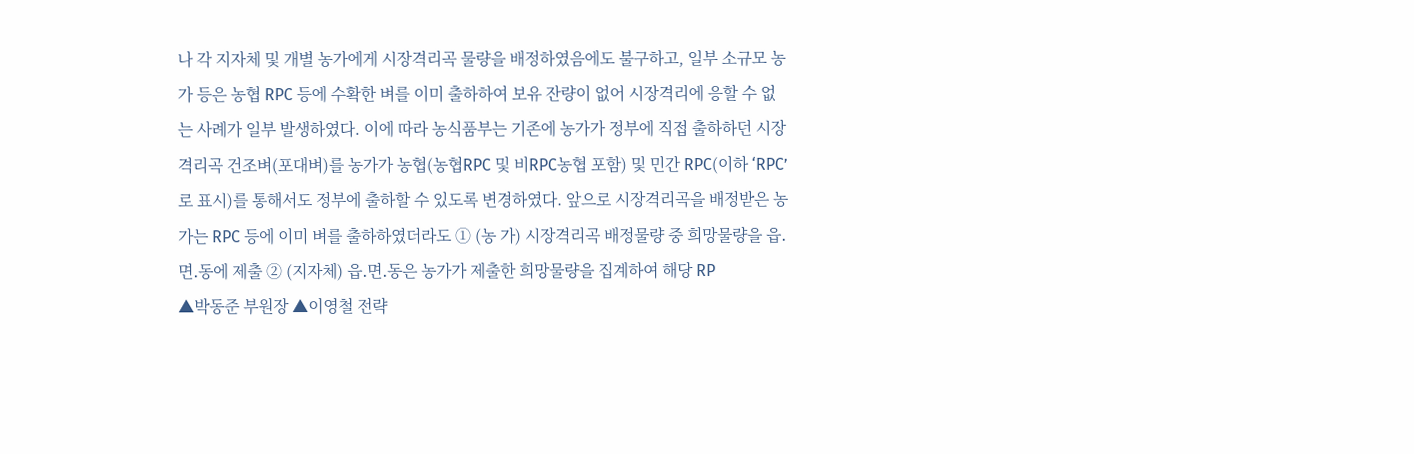나 각 지자체 및 개별 농가에게 시장격리곡 물량을 배정하였음에도 불구하고, 일부 소규모 농가 등은 농협 RPC 등에 수확한 벼를 이미 출하하여 보유 잔량이 없어 시장격리에 응할 수 없는 사례가 일부 발생하였다. 이에 따라 농식품부는 기존에 농가가 정부에 직접 출하하던 시장격리곡 건조벼(포대벼)를 농가가 농협(농협RPC 및 비RPC농협 포함) 및 민간 RPC(이하 ‘RPC’로 표시)를 통해서도 정부에 출하할 수 있도록 변경하였다. 앞으로 시장격리곡을 배정받은 농가는 RPC 등에 이미 벼를 출하하였더라도 ① (농 가) 시장격리곡 배정물량 중 희망물량을 읍․면․동에 제출 ② (지자체) 읍․면․동은 농가가 제출한 희망물량을 집계하여 해당 RP
▲박동준 부원장 ▲이영철 전략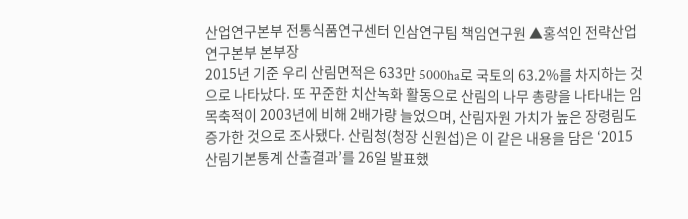산업연구본부 전통식품연구센터 인삼연구팀 책임연구원 ▲홍석인 전략산업연구본부 본부장
2015년 기준 우리 산림면적은 633만 5000ha로 국토의 63.2%를 차지하는 것으로 나타났다. 또 꾸준한 치산녹화 활동으로 산림의 나무 총량을 나타내는 임목축적이 2003년에 비해 2배가량 늘었으며, 산림자원 가치가 높은 장령림도 증가한 것으로 조사됐다. 산림청(청장 신원섭)은 이 같은 내용을 담은 ‘2015 산림기본통계 산출결과’를 26일 발표했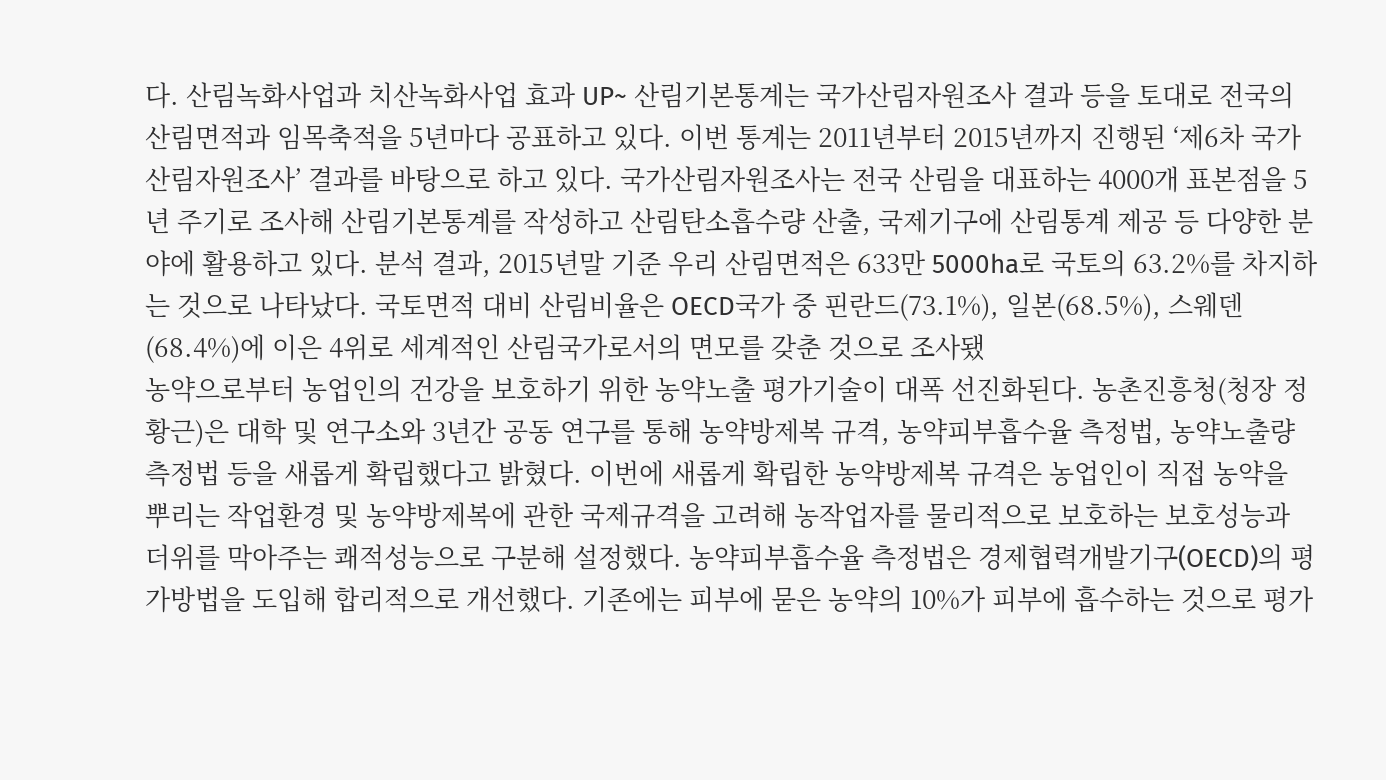다. 산림녹화사업과 치산녹화사업 효과 UP~ 산림기본통계는 국가산림자원조사 결과 등을 토대로 전국의 산림면적과 임목축적을 5년마다 공표하고 있다. 이번 통계는 2011년부터 2015년까지 진행된 ‘제6차 국가산림자원조사’ 결과를 바탕으로 하고 있다. 국가산림자원조사는 전국 산림을 대표하는 4000개 표본점을 5년 주기로 조사해 산림기본통계를 작성하고 산림탄소흡수량 산출, 국제기구에 산림통계 제공 등 다양한 분야에 활용하고 있다. 분석 결과, 2015년말 기준 우리 산림면적은 633만 5000ha로 국토의 63.2%를 차지하는 것으로 나타났다. 국토면적 대비 산림비율은 OECD국가 중 핀란드(73.1%), 일본(68.5%), 스웨덴(68.4%)에 이은 4위로 세계적인 산림국가로서의 면모를 갖춘 것으로 조사됐
농약으로부터 농업인의 건강을 보호하기 위한 농약노출 평가기술이 대폭 선진화된다. 농촌진흥청(청장 정황근)은 대학 및 연구소와 3년간 공동 연구를 통해 농약방제복 규격, 농약피부흡수율 측정법, 농약노출량 측정법 등을 새롭게 확립했다고 밝혔다. 이번에 새롭게 확립한 농약방제복 규격은 농업인이 직접 농약을 뿌리는 작업환경 및 농약방제복에 관한 국제규격을 고려해 농작업자를 물리적으로 보호하는 보호성능과 더위를 막아주는 쾌적성능으로 구분해 설정했다. 농약피부흡수율 측정법은 경제협력개발기구(OECD)의 평가방법을 도입해 합리적으로 개선했다. 기존에는 피부에 묻은 농약의 10%가 피부에 흡수하는 것으로 평가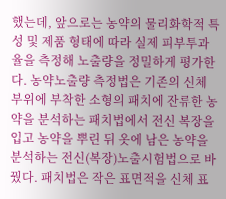했는데, 앞으로는 농약의 물리화학적 특성 및 제품 형태에 따라 실제 피부투과율을 측정해 노출량을 정밀하게 평가한다. 농약노출량 측정법은 기존의 신체 부위에 부착한 소형의 패치에 잔류한 농약을 분석하는 패치법에서 전신 복장을 입고 농약을 뿌린 뒤 옷에 남은 농약을 분석하는 전신(복장)노출시험법으로 바꿨다. 패치법은 작은 표면적을 신체 표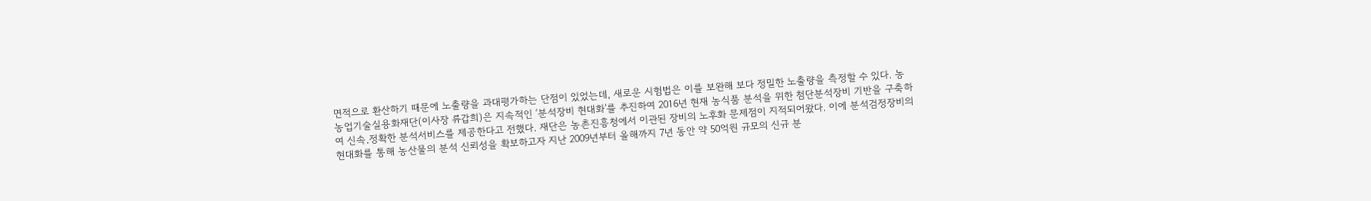면적으로 환산하기 때문에 노출량을 과대평가하는 단점이 있었는데, 새로운 시험법은 이를 보완해 보다 정밀한 노출량을 측정할 수 있다. 농
농업기술실용화재단(이사장 류갑희)은 지속적인 ‘분석장비 현대화’를 추진하여 2016년 현재 농식품 분석을 위한 첨단분석장비 기반을 구축하여 신속․정확한 분석서비스를 제공한다고 전했다. 재단은 농촌진흥청에서 이관된 장비의 노후화 문제점이 지적되어왔다. 이에 분석검정장비의 현대화를 통해 농산물의 분석 신뢰성을 확보하고자 지난 2009년부터 올해까지 7년 동안 약 50억원 규모의 신규 분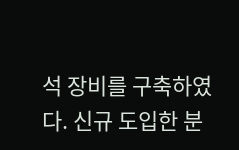석 장비를 구축하였다. 신규 도입한 분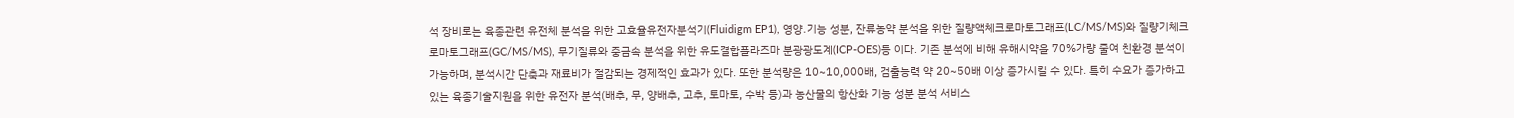석 장비로는 육종관련 유전체 분석을 위한 고효율유전자분석기(Fluidigm EP1), 영양․기능 성분, 잔류농약 분석을 위한 질량액체크로마토그래프(LC/MS/MS)와 질량기체크로마토그래프(GC/MS/MS), 무기질류와 중금속 분석을 위한 유도결합플라즈마 분광광도계(ICP-OES)등 이다. 기존 분석에 비해 유해시약을 70%가량 줄여 친환경 분석이 가능하며, 분석시간 단축과 재료비가 절감되는 경제적인 효과가 있다. 또한 분석량은 10~10,000배, 검출능력 약 20~50배 이상 증가시킬 수 있다. 특히 수요가 증가하고 있는 육종기술지원을 위한 유전자 분석(배추, 무, 양배추, 고추, 토마토, 수박 등)과 농산물의 항산화 기능 성분 분석 서비스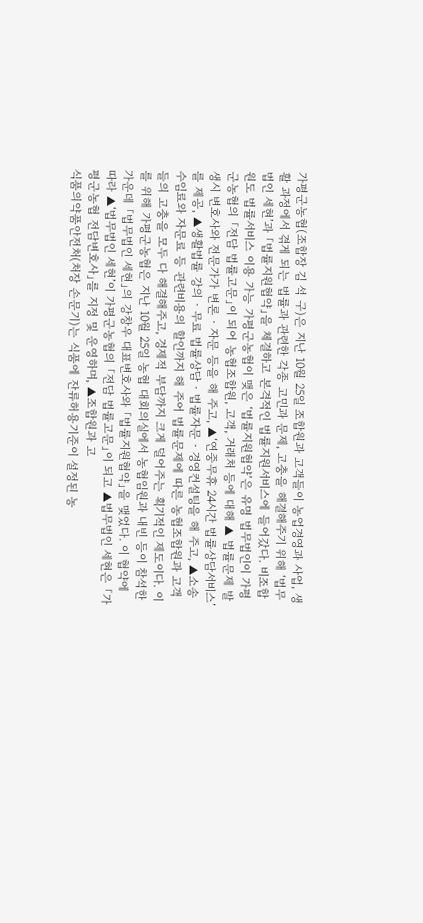가평군농협(조합장 김 석 구)은 지난 10월 25일 조합원과 고객들이 농업경영과 사업, 생활 과정에서 겪게 되는 법률과 관련한 각종 고민과 문제, 고충을 해결해주기 위해 ‘법무법인 세현’과 「법률지원협약」을 체결하고 본격적인 법률지원서비스에 들어갔다. 비조합원도 법률서비스 이용 가능 가평군농협이 맺은 ‘법률지원협약’은 유명 법무법인이 가평군농협의 「전담 법률고문」이 되어 농협조합원, 고객, 거래처 등에 대해 ▲ 법률문제 발생시 변호사와 전문가가 변론‧자문 등을 해 주고, ▲‘연중무휴 24시간 법률상담서비스’를 제공, ▲생활법률 강의‧무료 법률상담‧법률자문‧경영컨설팅을 해 주고, ▲소송수임료와 자문료 등 관련비용의 할인까지 해 주어 법률문제에 따른 농협조합원과 고객들의 고충을 모두 다 해결해주고, 경제적 부담까지 크게 덜어주는 획기적인 제도이다. 이를 위해 가평군농협은 지난 10월 25일 농협 대회의실에서 농협임원과 내빈 등이 참석한 가운데 「법무법인 세현」의 강창우 대표변호사와 「법률지원협약」을 맺었다. 이 협약에 따라 ▲‘법무법인 세현’이 가평군농협의 「전담 법률고문」이 되고 ▲법무법인 세현은 「가평군농협 전담변호사」를 지정 및 운영하며, ▲조합원과 고
식품의약품안전처(처장 손문기)는 식품에 잔류허용기준이 설정된 농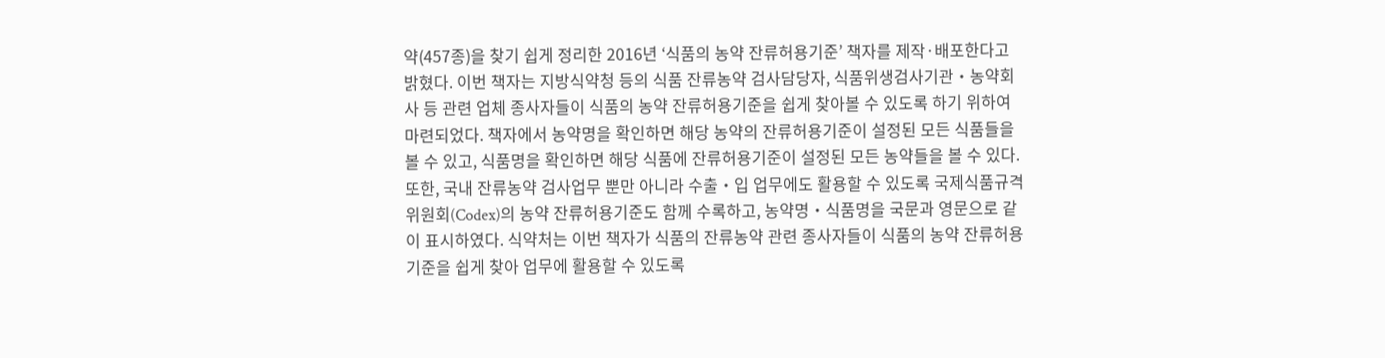약(457종)을 찾기 쉽게 정리한 2016년 ‘식품의 농약 잔류허용기준’ 책자를 제작·배포한다고 밝혔다. 이번 책자는 지방식약청 등의 식품 잔류농약 검사담당자, 식품위생검사기관‧농약회사 등 관련 업체 종사자들이 식품의 농약 잔류허용기준을 쉽게 찾아볼 수 있도록 하기 위하여 마련되었다. 책자에서 농약명을 확인하면 해당 농약의 잔류허용기준이 설정된 모든 식품들을 볼 수 있고, 식품명을 확인하면 해당 식품에 잔류허용기준이 설정된 모든 농약들을 볼 수 있다. 또한, 국내 잔류농약 검사업무 뿐만 아니라 수출‧입 업무에도 활용할 수 있도록 국제식품규격위원회(Codex)의 농약 잔류허용기준도 함께 수록하고, 농약명‧식품명을 국문과 영문으로 같이 표시하였다. 식약처는 이번 책자가 식품의 잔류농약 관련 종사자들이 식품의 농약 잔류허용기준을 쉽게 찾아 업무에 활용할 수 있도록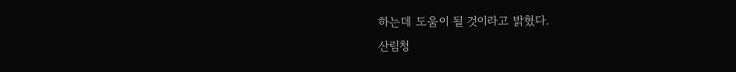하는데 도움이 될 것이라고 밝혔다.
산림청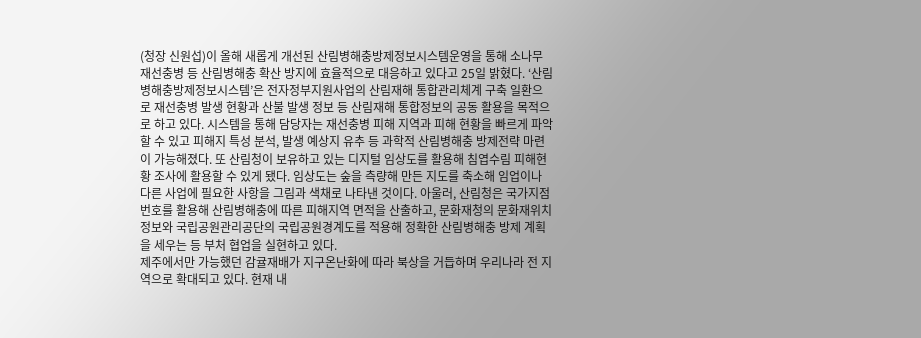(청장 신원섭)이 올해 새롭게 개선된 산림병해충방제정보시스템운영을 통해 소나무재선충병 등 산림병해충 확산 방지에 효율적으로 대응하고 있다고 25일 밝혔다. ‘산림병해충방제정보시스템’은 전자정부지원사업의 산림재해 통합관리체계 구축 일환으로 재선충병 발생 현황과 산불 발생 정보 등 산림재해 통합정보의 공동 활용을 목적으로 하고 있다. 시스템을 통해 담당자는 재선충병 피해 지역과 피해 현황을 빠르게 파악 할 수 있고 피해지 특성 분석, 발생 예상지 유추 등 과학적 산림병해충 방제전략 마련이 가능해졌다. 또 산림청이 보유하고 있는 디지털 임상도를 활용해 침엽수림 피해현황 조사에 활용할 수 있게 됐다. 임상도는 숲을 측량해 만든 지도를 축소해 임업이나 다른 사업에 필요한 사항을 그림과 색채로 나타낸 것이다. 아울러, 산림청은 국가지점번호를 활용해 산림병해충에 따른 피해지역 면적을 산출하고, 문화재청의 문화재위치정보와 국립공원관리공단의 국립공원경계도를 적용해 정확한 산림병해충 방제 계획을 세우는 등 부처 협업을 실현하고 있다.
제주에서만 가능했던 감귤재배가 지구온난화에 따라 북상을 거듭하며 우리나라 전 지역으로 확대되고 있다. 현재 내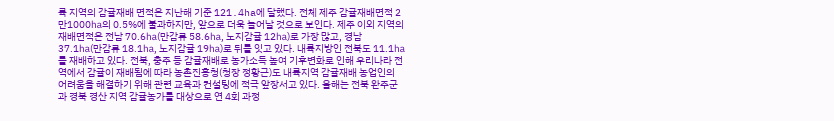륙 지역의 감귤재배 면적은 지난해 기준 121.4ha에 달했다. 전체 제주 감귤재배면적 2만1000㏊의 0.5%에 불과하지만, 앞으로 더욱 늘어날 것으로 보인다. 제주 이외 지역의 재배면적은 전남 70.6㏊(만감류 58.6㏊, 노지감귤 12㏊)로 가장 많고, 경남 37.1㏊(만감류 18.1㏊, 노지감귤 19㏊)로 뒤를 잇고 있다. 내륙지방인 전북도 11.1㏊를 재배하고 있다. 전북, 충주 등 감귤재배로 농가소득 높여 기후변화로 인해 우리나라 전역에서 감귤이 재배됨에 따라 농촌진흥청(청장 정황근)도 내륙지역 감귤재배 농업인의 어려움을 해결하기 위해 관련 교육과 컨설팅에 적극 앞장서고 있다. 올해는 전북 완주군과 경북 경산 지역 감귤농가를 대상으로 연 4회 과정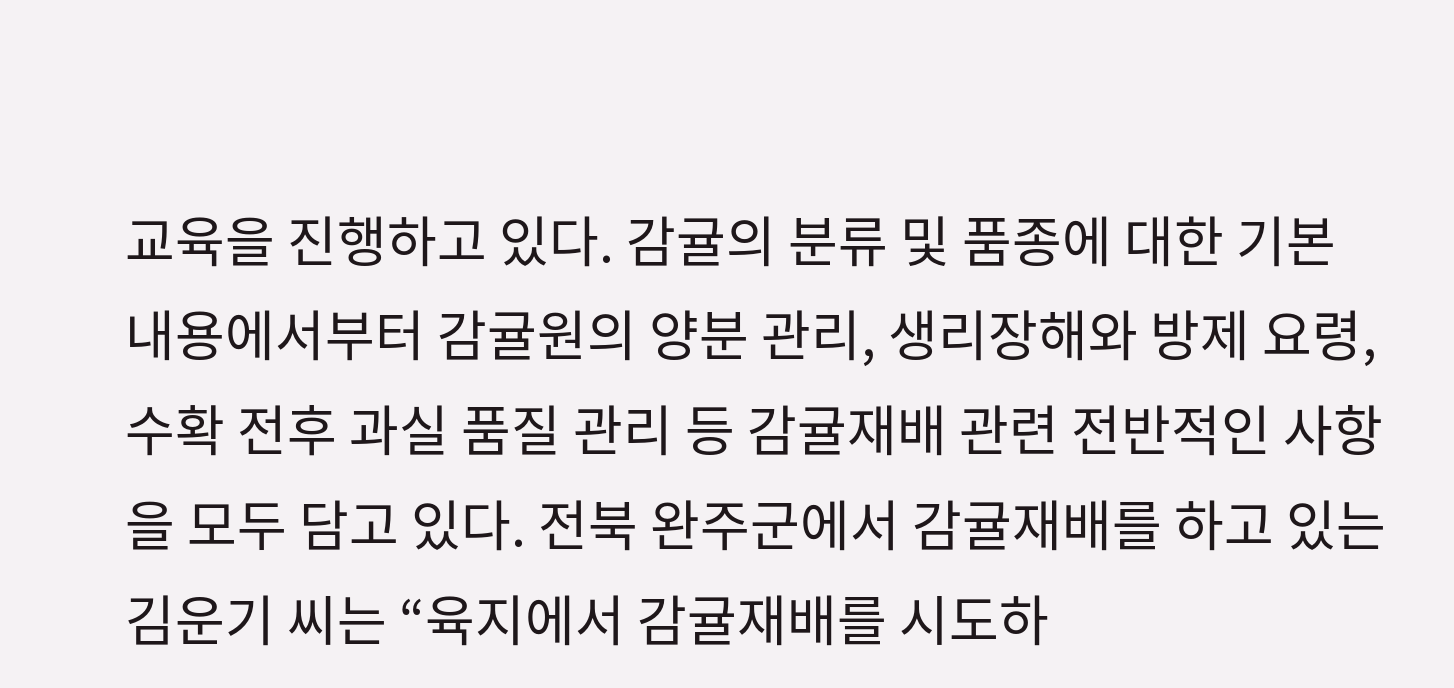교육을 진행하고 있다. 감귤의 분류 및 품종에 대한 기본 내용에서부터 감귤원의 양분 관리, 생리장해와 방제 요령, 수확 전후 과실 품질 관리 등 감귤재배 관련 전반적인 사항을 모두 담고 있다. 전북 완주군에서 감귤재배를 하고 있는 김운기 씨는 “육지에서 감귤재배를 시도하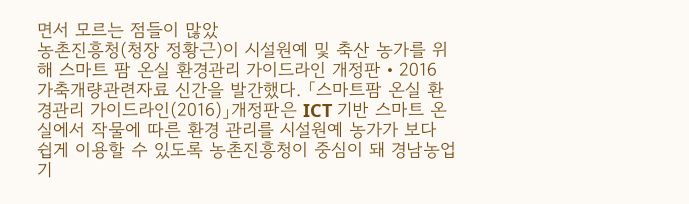면서 모르는 점들이 많았
농촌진흥청(청장 정황근)이 시설원예 및 축산 농가를 위해 스마트 팜 온실 환경관리 가이드라인 개정판‧2016 가축개량관련자료 신간을 발간했다. 「스마트팜 온실 환경관리 가이드라인(2016)」개정판은 ICT 기반 스마트 온실에서 작물에 따른 환경 관리를 시설원예 농가가 보다 쉽게 이용할 수 있도록 농촌진흥청이 중심이 돼 경남농업기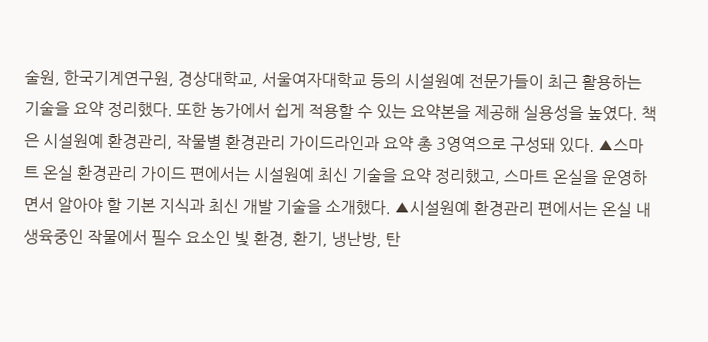술원, 한국기계연구원, 경상대학교, 서울여자대학교 등의 시설원예 전문가들이 최근 활용하는 기술을 요약 정리했다. 또한 농가에서 쉽게 적용할 수 있는 요약본을 제공해 실용성을 높였다. 책은 시설원예 환경관리, 작물별 환경관리 가이드라인과 요약 총 3영역으로 구성돼 있다. ▲스마트 온실 환경관리 가이드 편에서는 시설원예 최신 기술을 요약 정리했고, 스마트 온실을 운영하면서 알아야 할 기본 지식과 최신 개발 기술을 소개했다. ▲시설원예 환경관리 편에서는 온실 내 생육중인 작물에서 필수 요소인 빛 환경, 환기, 냉난방, 탄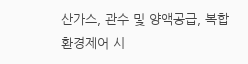산가스, 관수 및 양액공급, 복합 환경제어 시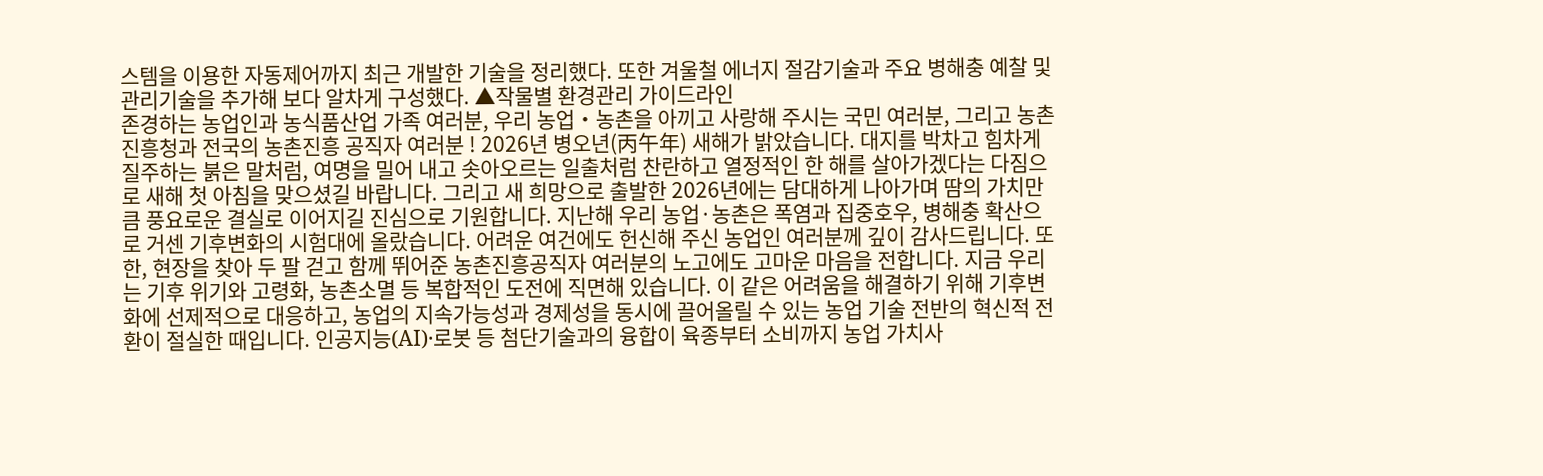스템을 이용한 자동제어까지 최근 개발한 기술을 정리했다. 또한 겨울철 에너지 절감기술과 주요 병해충 예찰 및 관리기술을 추가해 보다 알차게 구성했다. ▲작물별 환경관리 가이드라인
존경하는 농업인과 농식품산업 가족 여러분, 우리 농업‧농촌을 아끼고 사랑해 주시는 국민 여러분, 그리고 농촌진흥청과 전국의 농촌진흥 공직자 여러분 ! 2026년 병오년(丙午年) 새해가 밝았습니다. 대지를 박차고 힘차게 질주하는 붉은 말처럼, 여명을 밀어 내고 솟아오르는 일출처럼 찬란하고 열정적인 한 해를 살아가겠다는 다짐으로 새해 첫 아침을 맞으셨길 바랍니다. 그리고 새 희망으로 출발한 2026년에는 담대하게 나아가며 땀의 가치만큼 풍요로운 결실로 이어지길 진심으로 기원합니다. 지난해 우리 농업·농촌은 폭염과 집중호우, 병해충 확산으로 거센 기후변화의 시험대에 올랐습니다. 어려운 여건에도 헌신해 주신 농업인 여러분께 깊이 감사드립니다. 또한, 현장을 찾아 두 팔 걷고 함께 뛰어준 농촌진흥공직자 여러분의 노고에도 고마운 마음을 전합니다. 지금 우리는 기후 위기와 고령화, 농촌소멸 등 복합적인 도전에 직면해 있습니다. 이 같은 어려움을 해결하기 위해 기후변화에 선제적으로 대응하고, 농업의 지속가능성과 경제성을 동시에 끌어올릴 수 있는 농업 기술 전반의 혁신적 전환이 절실한 때입니다. 인공지능(AI)·로봇 등 첨단기술과의 융합이 육종부터 소비까지 농업 가치사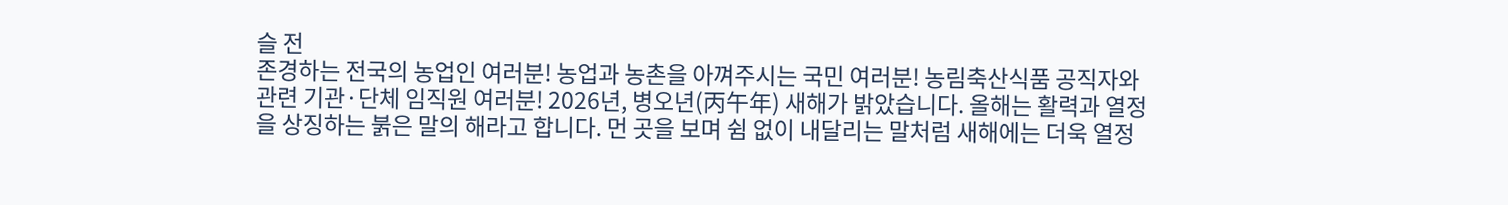슬 전
존경하는 전국의 농업인 여러분! 농업과 농촌을 아껴주시는 국민 여러분! 농림축산식품 공직자와 관련 기관·단체 임직원 여러분! 2026년, 병오년(丙午年) 새해가 밝았습니다. 올해는 활력과 열정을 상징하는 붉은 말의 해라고 합니다. 먼 곳을 보며 쉼 없이 내달리는 말처럼 새해에는 더욱 열정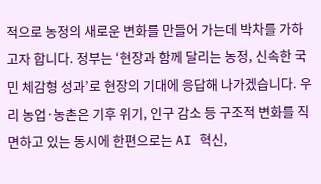적으로 농정의 새로운 변화를 만들어 가는데 박차를 가하고자 합니다. 정부는 ‘현장과 함께 달리는 농정, 신속한 국민 체감형 성과’로 현장의 기대에 응답해 나가겠습니다. 우리 농업·농촌은 기후 위기, 인구 감소 등 구조적 변화를 직면하고 있는 동시에 한편으로는 AI 혁신,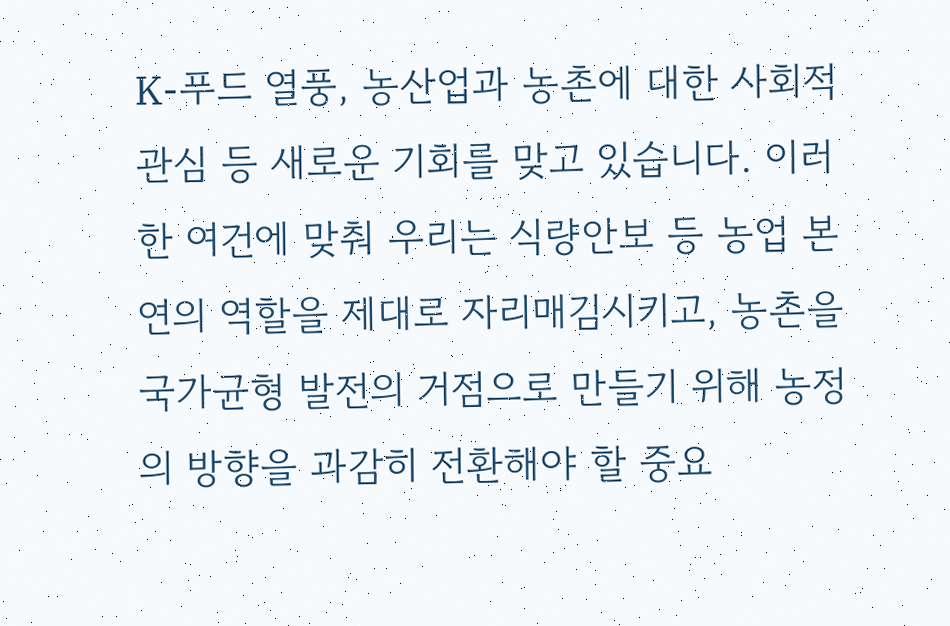K-푸드 열풍, 농산업과 농촌에 대한 사회적 관심 등 새로운 기회를 맞고 있습니다. 이러한 여건에 맞춰 우리는 식량안보 등 농업 본연의 역할을 제대로 자리매김시키고, 농촌을 국가균형 발전의 거점으로 만들기 위해 농정의 방향을 과감히 전환해야 할 중요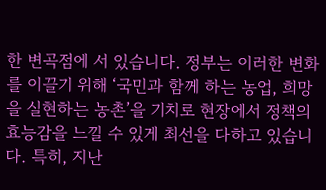한 변곡점에 서 있습니다. 정부는 이러한 변화를 이끌기 위해 ‘국민과 함께 하는 농업, 희망을 실현하는 농촌’을 기치로 현장에서 정책의 효능감을 느낄 수 있게 최선을 다하고 있습니다. 특히, 지난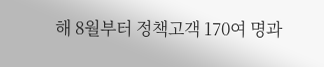해 8월부터 정책고객 170여 명과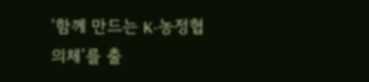‘함께 만드는 K-농정협의체’를 출